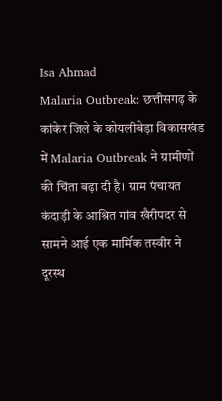Isa Ahmad
Malaria Outbreak: छत्तीसगढ़ के कांकेर जिले के कोयलीबेड़ा विकासखंड में Malaria Outbreak ने ग्रामीणों की चिंता बढ़ा दी है। ग्राम पंचायत कंदाड़ी के आश्रित गांव खैरीपदर से सामने आई एक मार्मिक तस्वीर ने दूरस्थ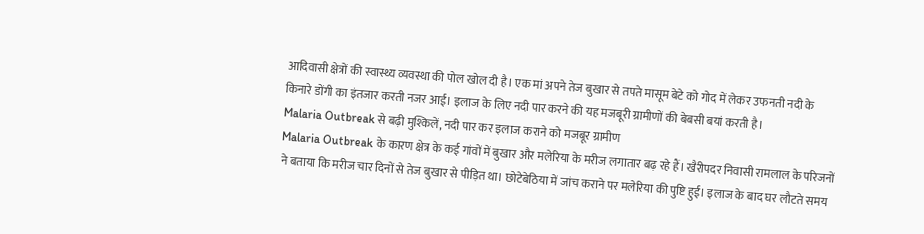आदिवासी क्षेत्रों की स्वास्थ्य व्यवस्था की पोल खोल दी है। एक मां अपने तेज बुखार से तपते मासूम बेटे को गोद में लेकर उफनती नदी के किनारे डोंगी का इंतजार करती नजर आई। इलाज के लिए नदी पार करने की यह मजबूरी ग्रामीणों की बेबसी बयां करती है।
Malaria Outbreak से बढ़ी मुश्किलें, नदी पार कर इलाज कराने को मजबूर ग्रामीण
Malaria Outbreak के कारण क्षेत्र के कई गांवों में बुखार और मलेरिया के मरीज लगातार बढ़ रहे हैं। खैरीपदर निवासी रामलाल के परिजनों ने बताया कि मरीज चार दिनों से तेज बुखार से पीड़ित था। छोटेबेठिया में जांच कराने पर मलेरिया की पुष्टि हुई। इलाज के बाद घर लौटते समय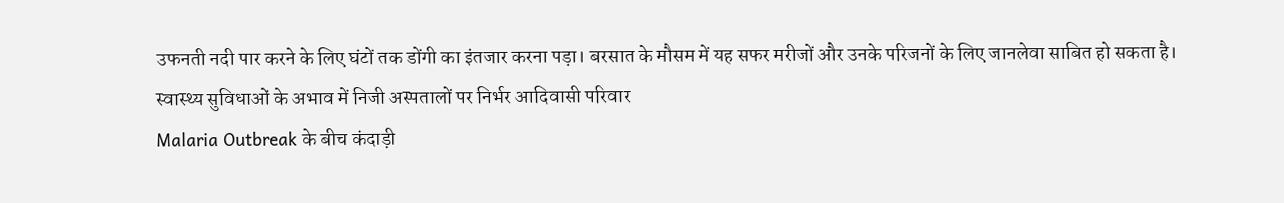उफनती नदी पार करने के लिए घंटों तक डोंगी का इंतजार करना पड़ा। बरसात के मौसम में यह सफर मरीजों और उनके परिजनों के लिए जानलेवा साबित हो सकता है।
स्वास्थ्य सुविधाओं के अभाव में निजी अस्पतालों पर निर्भर आदिवासी परिवार
Malaria Outbreak के बीच कंदाड़ी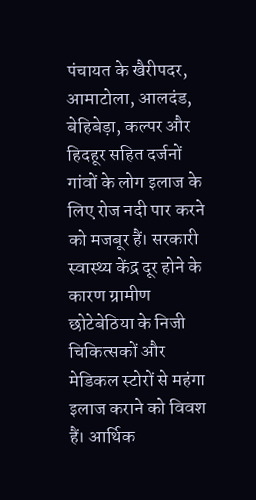पंचायत के खैरीपदर, आमाटोला, आलदंड, बेहिबेड़ा, कल्पर और हिदहूर सहित दर्जनों गांवों के लोग इलाज के लिए रोज नदी पार करने को मजबूर हैं। सरकारी स्वास्थ्य केंद्र दूर होने के कारण ग्रामीण छोटेबेठिया के निजी चिकित्सकों और मेडिकल स्टोरों से महंगा इलाज कराने को विवश हैं। आर्थिक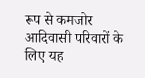रूप से कमजोर आदिवासी परिवारों के लिए यह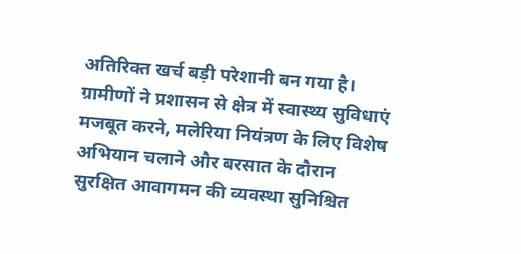अतिरिक्त खर्च बड़ी परेशानी बन गया है। ग्रामीणों ने प्रशासन से क्षेत्र में स्वास्थ्य सुविधाएं मजबूत करने, मलेरिया नियंत्रण के लिए विशेष अभियान चलाने और बरसात के दौरान सुरक्षित आवागमन की व्यवस्था सुनिश्चित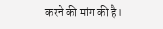करने की मांग की है।